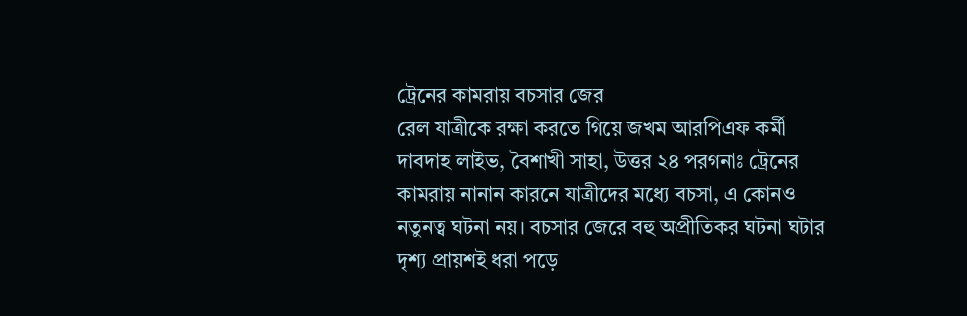ট্রেনের কামরায় বচসার জের
রেল যাত্রীকে রক্ষা করতে গিয়ে জখম আরপিএফ কর্মী
দাবদাহ লাইভ, বৈশাখী সাহা, উত্তর ২৪ পরগনাঃ ট্রেনের কামরায় নানান কারনে যাত্রীদের মধ্যে বচসা, এ কোনও নতুনত্ব ঘটনা নয়। বচসার জেরে বহু অপ্রীতিকর ঘটনা ঘটার দৃশ্য প্রায়শই ধরা পড়ে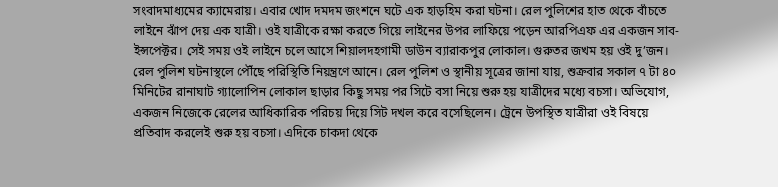সংবাদমাধ্যমের ক্যামেরায়। এবার খোদ দমদম জংশনে ঘটে এক হাড়হিম করা ঘটনা। রেল পুলিশের হাত থেকে বাঁচতে লাইনে ঝাঁপ দেয় এক যাত্রী। ওই যাত্রীকে রক্ষা করতে গিয়ে লাইনের উপর লাফিয়ে পড়েন আরপিএফ এর একজন সাব-ইন্সপেক্টর। সেই সময় ওই লাইনে চলে আসে শিয়ালদহগামী ডাউন ব্যারাকপুর লোকাল। গুরুতর জখম হয় ওই দু’জন। রেল পুলিশ ঘটনাস্থলে পৌঁছে পরিস্থিতি নিয়ন্ত্রণে আনে। রেল পুলিশ ও স্থানীয় সূত্রের জানা যায়, শুক্রবার সকাল ৭ টা ৪০ মিনিটের রানাঘাট গ্যালোপিন লোকাল ছাড়ার কিছু সময় পর সিটে বসা নিয়ে শুরু হয় যাত্রীদের মধ্যে বচসা। অভিযোগ, একজন নিজেকে রেলের আধিকারিক পরিচয় দিয়ে সিট দখল করে বসেছিলেন। ট্রেনে উপস্থিত যাত্রীরা ওই বিষয়ে প্রতিবাদ করলেই শুরু হয় বচসা। এদিকে চাকদা থেকে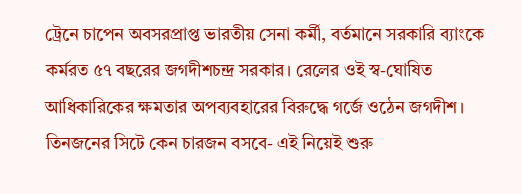ট্রেনে চাপেন অবসরপ্রাপ্ত ভারতীয় সেনা কর্মী, বর্তমানে সরকারি ব্যাংকে কর্মরত ৫৭ বছরের জগদীশচন্দ্র সরকার। রেলের ওই স্ব-ঘোষিত আধিকারিকের ক্ষমতার অপব্যবহারের বিরুদ্ধে গর্জে ওঠেন জগদীশ। তিনজনের সিটে কেন চারজন বসবে- এই নিয়েই শুরু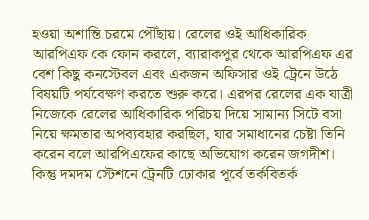হওয়া অশান্তি চরমে পৌঁছায়। রেলের ওই আধিকারিক আরপিএফ কে ফোন করলে, ব্যারাকপুর থেকে আরপিএফ এর বেশ কিছু কনস্টেবল এবং একজন অফিসার ওই ট্রেনে উঠে বিষয়টি পর্যবেক্ষণ করতে শুরু করে। এরপর রেলের এক যাত্রী নিজেকে রেলের আধিকারিক পরিচয় দিয়ে সামান্য সিটে বসা নিয়ে ক্ষমতার অপব্যবহার করছিল, যার সমাধানের চেষ্টা তিনি করেন বলে আরপিএফের কাছে অভিযোগ করেন জগদীশ। কিন্তু দমদম স্টেশনে ট্রেনটি ঢোকার পূর্বে তর্কবিতর্ক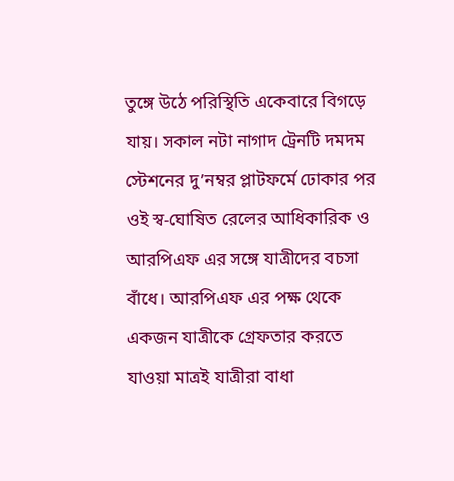তুঙ্গে উঠে পরিস্থিতি একেবারে বিগড়ে যায়। সকাল নটা নাগাদ ট্রেনটি দমদম স্টেশনের দু’নম্বর প্লাটফর্মে ঢোকার পর ওই স্ব-ঘোষিত রেলের আধিকারিক ও আরপিএফ এর সঙ্গে যাত্রীদের বচসা বাঁধে। আরপিএফ এর পক্ষ থেকে একজন যাত্রীকে গ্রেফতার করতে যাওয়া মাত্রই যাত্রীরা বাধা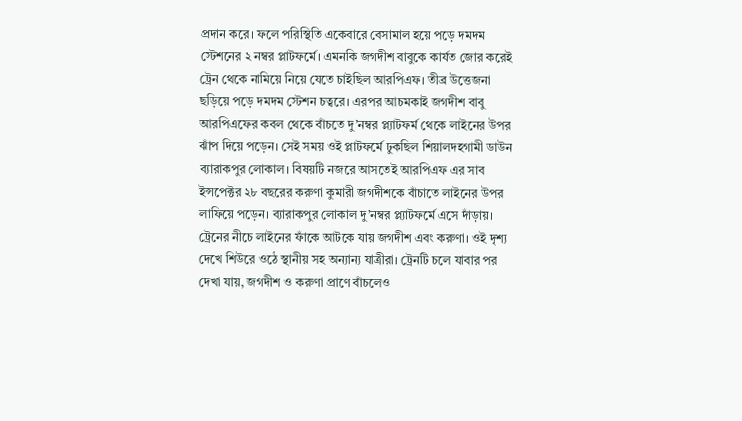প্রদান করে। ফলে পরিস্থিতি একেবারে বেসামাল হয়ে পড়ে দমদম স্টেশনের ২ নম্বর প্লাটফর্মে। এমনকি জগদীশ বাবুকে কার্যত জোর করেই ট্রেন থেকে নামিয়ে নিয়ে যেতে চাইছিল আরপিএফ। তীব্র উত্তেজনা ছড়িয়ে পড়ে দমদম স্টেশন চত্বরে। এরপর আচমকাই জগদীশ বাবু আরপিএফের কবল থেকে বাঁচতে দু’নম্বর প্ল্যাটফর্ম থেকে লাইনের উপর ঝাঁপ দিয়ে পড়েন। সেই সময় ওই প্লাটফর্মে ঢুকছিল শিয়ালদহগামী ডাউন ব্যারাকপুর লোকাল। বিষয়টি নজরে আসতেই আরপিএফ এর সাব ইন্সপেক্টর ২৮ বছরের করুণা কুমারী জগদীশকে বাঁচাতে লাইনের উপর লাফিয়ে পড়েন। ব্যারাকপুর লোকাল দু’নম্বর প্ল্যাটফর্মে এসে দাঁড়ায়। ট্রেনের নীচে লাইনের ফাঁকে আটকে যায় জগদীশ এবং করুণা। ওই দৃশ্য দেখে শিউরে ওঠে স্থানীয় সহ অন্যান্য যাত্রীরা। ট্রেনটি চলে যাবার পর দেখা যায়, জগদীশ ও করুণা প্রাণে বাঁচলেও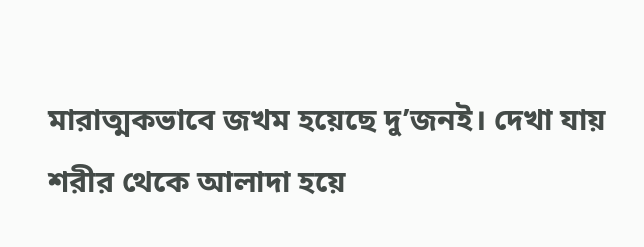মারাত্মকভাবে জখম হয়েছে দু’জনই। দেখা যায় শরীর থেকে আলাদা হয়ে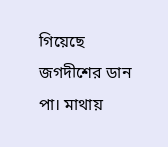গিয়েছে জগদীশের ডান পা। মাথায়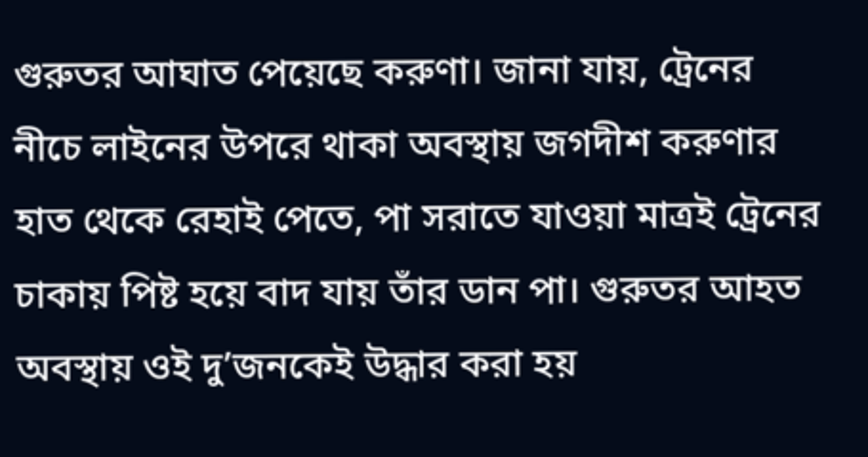গুরুতর আঘাত পেয়েছে করুণা। জানা যায়, ট্রেনের নীচে লাইনের উপরে থাকা অবস্থায় জগদীশ করুণার হাত থেকে রেহাই পেতে, পা সরাতে যাওয়া মাত্রই ট্রেনের চাকায় পিষ্ট হয়ে বাদ যায় তাঁর ডান পা। গুরুতর আহত অবস্থায় ওই দু’জনকেই উদ্ধার করা হয়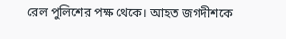রেল পুলিশের পক্ষ থেকে। আহত জগদীশকে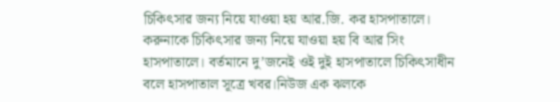চিকিৎসার জন্য নিয়ে যাওয়া হয় আর.জি. কর হাসপাতালে। করুনাকে চিকিৎসার জন্য নিয়ে যাওয়া হয় বি আর সিং হাসপাতালে। বর্তমানে দু’জনেই ওই দুই হাসপাতালে চিকিৎসাধীন বলে হাসপাতাল সূত্রে খবর।নিউজ এক ঝলকে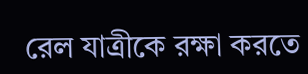রেল যাত্রীকে রক্ষা করতে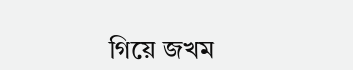গিয়ে জখম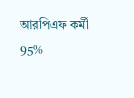আরপিএফ কর্মী
95%